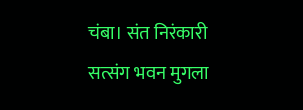चंबा। संत निरंकारी सत्संग भवन मुगला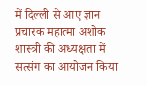में दिल्ली से आए ज्ञान प्रचारक महात्मा अशोक शास्त्री की अध्यक्षता में सत्संग का आयोजन किया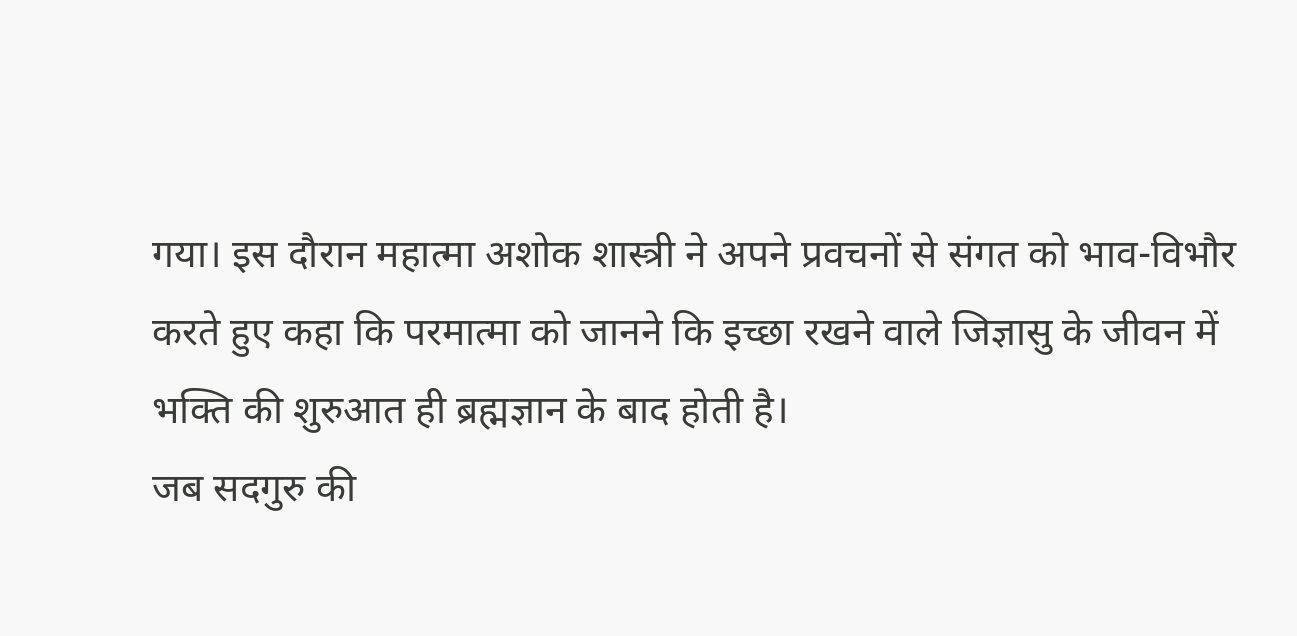गया। इस दौरान महात्मा अशोक शास्त्री ने अपने प्रवचनों से संगत को भाव-विभौर करते हुए कहा कि परमात्मा को जानने कि इच्छा रखने वाले जिज्ञासु के जीवन में भक्ति की शुरुआत ही ब्रह्मज्ञान के बाद होती है।
जब सदगुरु की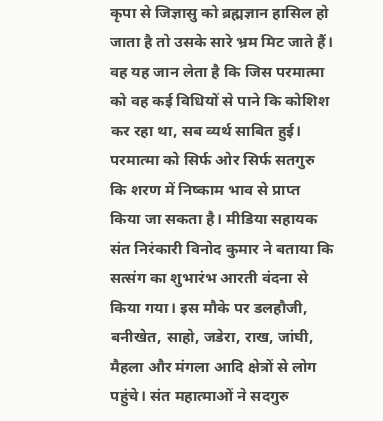कृपा से जिज्ञासु को ब्रह्मज्ञान हासिल हो जाता है तो उसके सारे भ्रम मिट जाते हैं। वह यह जान लेता है कि जिस परमात्मा को वह कई विधियों से पाने कि कोशिश कर रहा था, सब व्यर्थ साबित हुई। परमात्मा को सिर्फ ओर सिर्फ सतगुरु कि शरण में निष्काम भाव से प्राप्त किया जा सकता है। मीडिया सहायक संत निरंकारी विनोद कुमार ने बताया कि सत्संग का शुभारंभ आरती वंदना से किया गया। इस मौके पर डलहौजी, बनीखेत, साहो, जडेरा, राख, जांघी, मैहला और मंगला आदि क्षेत्रों से लोग पहुंचे। संत महात्माओं ने सदगुरु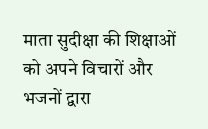माता सुदीक्षा की शिक्षाओं को अपने विचारों और भजनों द्वारा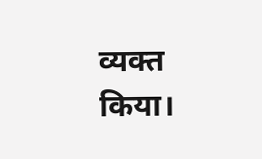व्यक्त किया।